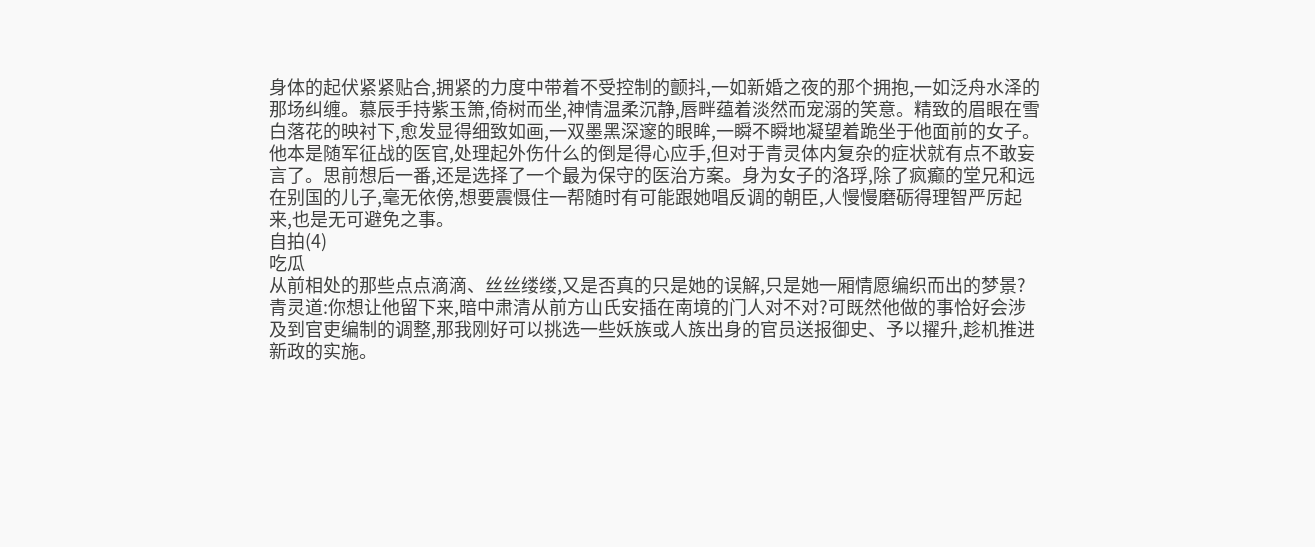身体的起伏紧紧贴合,拥紧的力度中带着不受控制的颤抖,一如新婚之夜的那个拥抱,一如泛舟水泽的那场纠缠。慕辰手持紫玉箫,倚树而坐,神情温柔沉静,唇畔蕴着淡然而宠溺的笑意。精致的眉眼在雪白落花的映衬下,愈发显得细致如画,一双墨黑深邃的眼眸,一瞬不瞬地凝望着跪坐于他面前的女子。
他本是随军征战的医官,处理起外伤什么的倒是得心应手,但对于青灵体内复杂的症状就有点不敢妄言了。思前想后一番,还是选择了一个最为保守的医治方案。身为女子的洛琈,除了疯癫的堂兄和远在别国的儿子,毫无依傍,想要震慑住一帮随时有可能跟她唱反调的朝臣,人慢慢磨砺得理智严厉起来,也是无可避免之事。
自拍(4)
吃瓜
从前相处的那些点点滴滴、丝丝缕缕,又是否真的只是她的误解,只是她一厢情愿编织而出的梦景?青灵道:你想让他留下来,暗中肃清从前方山氏安插在南境的门人对不对?可既然他做的事恰好会涉及到官吏编制的调整,那我刚好可以挑选一些妖族或人族出身的官员送报御史、予以擢升,趁机推进新政的实施。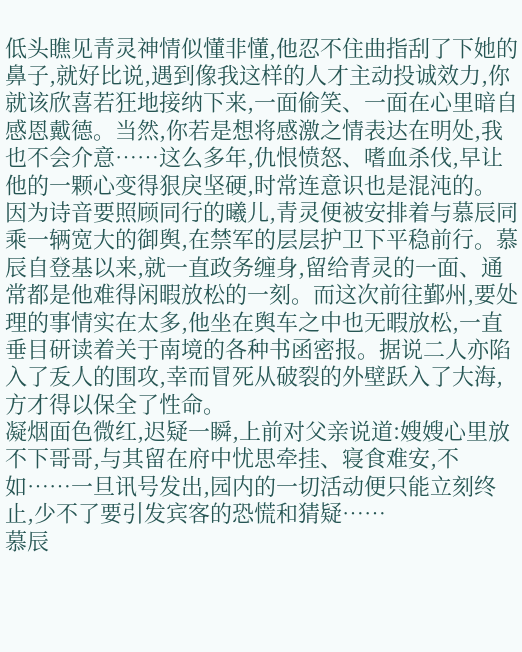低头瞧见青灵神情似懂非懂,他忍不住曲指刮了下她的鼻子,就好比说,遇到像我这样的人才主动投诚效力,你就该欣喜若狂地接纳下来,一面偷笑、一面在心里暗自感恩戴德。当然,你若是想将感激之情表达在明处,我也不会介意……这么多年,仇恨愤怒、嗜血杀伐,早让他的一颗心变得狠戾坚硬,时常连意识也是混沌的。
因为诗音要照顾同行的曦儿,青灵便被安排着与慕辰同乘一辆宽大的御舆,在禁军的层层护卫下平稳前行。慕辰自登基以来,就一直政务缠身,留给青灵的一面、通常都是他难得闲暇放松的一刻。而这次前往鄞州,要处理的事情实在太多,他坐在舆车之中也无暇放松,一直垂目研读着关于南境的各种书函密报。据说二人亦陷入了叐人的围攻,幸而冒死从破裂的外壁跃入了大海,方才得以保全了性命。
凝烟面色微红,迟疑一瞬,上前对父亲说道:嫂嫂心里放不下哥哥,与其留在府中忧思牵挂、寝食难安,不如……一旦讯号发出,园内的一切活动便只能立刻终止,少不了要引发宾客的恐慌和猜疑……
慕辰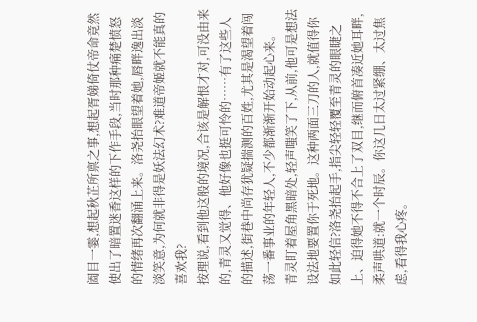阖目一霎,想起秋芷所禀之事,想起胥娣倚仗帝命竟然使出了暗置迷香这样的下作手段,当时那种痛楚愤怒的情绪再次翻涌上来。洛尧抬眼望着她,唇畔逸出淡淡笑意,为何就非得是妖法幻术?难道帝姬就不能真的喜欢我?
按理说,看到他这般的境况,合该是解恨才对,可没由来的,青灵又觉得、他好像也挺可怜的……有了这些人的描述,街巷中尚存犹疑揣测的百姓,尤其是渴望着闯荡一番事业的年轻人,不少都渐渐开始动起心来。
青灵盯着屋角黑暗处,轻声嗤笑了下,从前,他可是想法设法地要置你于死地。这种两面三刀的人,就值得你如此轻信?洛尧抬起手,指尖轻轻覆至青灵的眼睫之上、迫得她不得不合上了双目,继而俯首凑近她耳畔,柔声哄道:就一个时辰。你这几日太过紧绷、太过焦虑,看得我心疼。